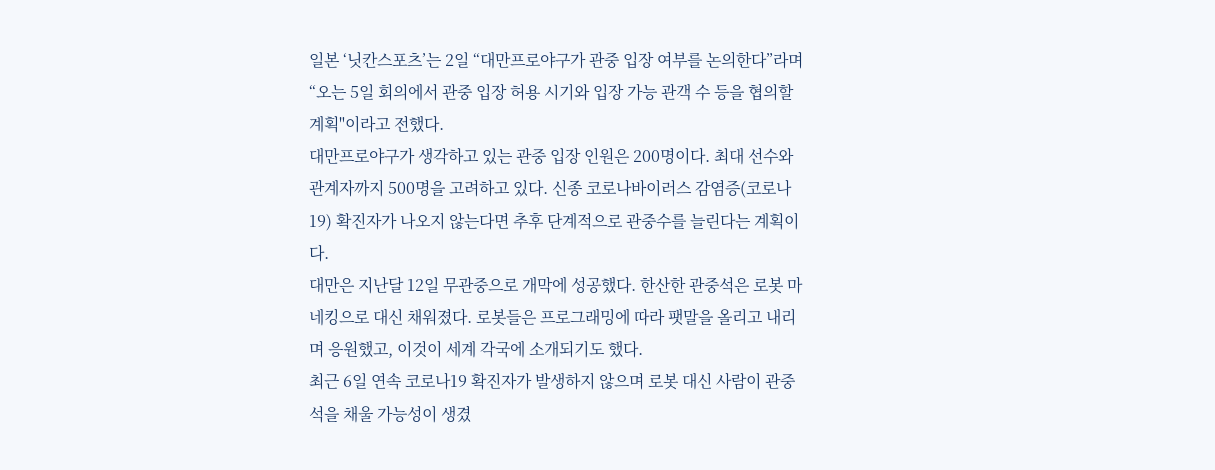일본 ‘닛칸스포츠’는 2일 “대만프로야구가 관중 입장 여부를 논의한다”라며 “오는 5일 회의에서 관중 입장 허용 시기와 입장 가능 관객 수 등을 협의할 계획"이라고 전했다.
대만프로야구가 생각하고 있는 관중 입장 인원은 200명이다. 최대 선수와 관계자까지 500명을 고려하고 있다. 신종 코로나바이러스 감염증(코로나19) 확진자가 나오지 않는다면 추후 단계적으로 관중수를 늘린다는 계획이다.
대만은 지난달 12일 무관중으로 개막에 성공했다. 한산한 관중석은 로봇 마네킹으로 대신 채워졌다. 로봇들은 프로그래밍에 따라 팻말을 올리고 내리며 응원했고, 이것이 세계 각국에 소개되기도 했다.
최근 6일 연속 코로나19 확진자가 발생하지 않으며 로봇 대신 사람이 관중석을 채울 가능성이 생겼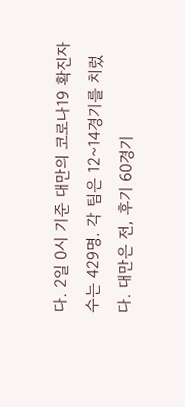다. 2일 0시 기준 대만의 코로나19 확진자 수는 429명. 각 팀은 12~14경기를 치렀다. 대만은 전, 후기 60경기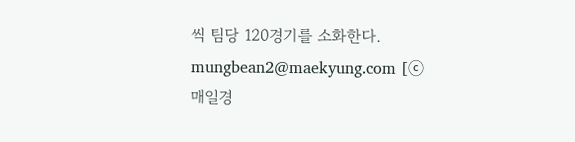씩 팀당 120경기를 소화한다. mungbean2@maekyung.com [ⓒ 매일경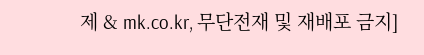제 & mk.co.kr, 무단전재 및 재배포 금지]